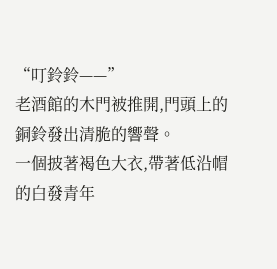“叮鈴鈴——”
老酒館的木門被推開,門頭上的銅鈴發出清脆的響聲。
一個披著褐色大衣,帶著低沿帽的白發青年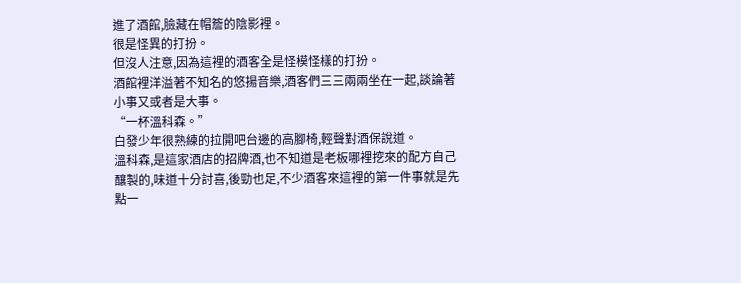進了酒館,臉藏在帽簷的陰影裡。
很是怪異的打扮。
但沒人注意,因為這裡的酒客全是怪模怪樣的打扮。
酒館裡洋溢著不知名的悠揚音樂,酒客們三三兩兩坐在一起,談論著小事又或者是大事。
“一杯溫科森。”
白發少年很熟練的拉開吧台邊的高腳椅,輕聲對酒保說道。
溫科森,是這家酒店的招牌酒,也不知道是老板哪裡挖來的配方自己釀製的,味道十分討喜,後勁也足,不少酒客來這裡的第一件事就是先點一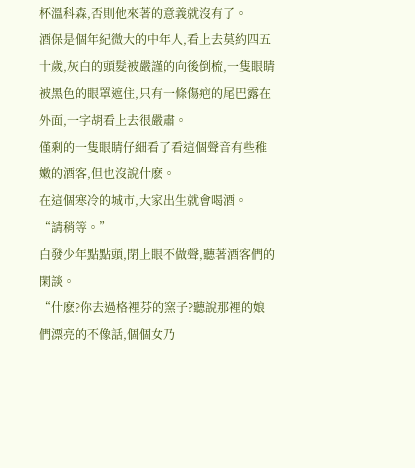杯溫科森,否則他來著的意義就沒有了。
酒保是個年紀微大的中年人,看上去莫約四五十歲,灰白的頭髮被嚴謹的向後倒梳,一隻眼睛被黑色的眼罩遮住,只有一條傷疤的尾巴露在外面,一字胡看上去很嚴肅。
僅剩的一隻眼睛仔細看了看這個聲音有些稚嫩的酒客,但也沒說什麽。
在這個寒冷的城市,大家出生就會喝酒。
“請稍等。”
白發少年點點頭,閉上眼不做聲,聽著酒客們的閑談。
“什麽?你去過格裡芬的窯子?聽說那裡的娘們漂亮的不像話,個個女乃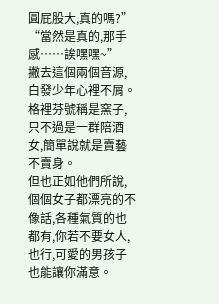圓屁股大,真的嗎?”
“當然是真的,那手感……誒嘿嘿~”
撇去這個兩個音源,白發少年心裡不屑。
格裡芬號稱是窯子,只不過是一群陪酒女,簡單說就是賣藝不賣身。
但也正如他們所說,個個女子都漂亮的不像話,各種氣質的也都有,你若不要女人,也行,可愛的男孩子也能讓你滿意。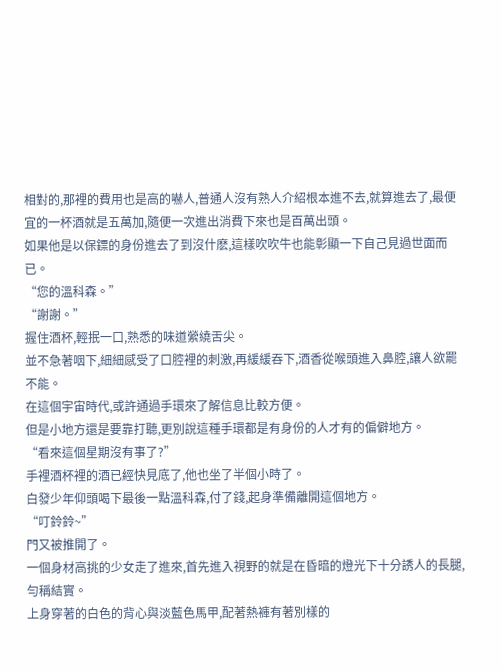相對的,那裡的費用也是高的嚇人,普通人沒有熟人介紹根本進不去,就算進去了,最便宜的一杯酒就是五萬加,隨便一次進出消費下來也是百萬出頭。
如果他是以保鏢的身份進去了到沒什麽,這樣吹吹牛也能彰顯一下自己見過世面而已。
“您的溫科森。”
“謝謝。”
握住酒杯,輕抿一口,熟悉的味道縈繞舌尖。
並不急著咽下,細細感受了口腔裡的刺激,再緩緩吞下,酒香從喉頭進入鼻腔,讓人欲罷不能。
在這個宇宙時代,或許通過手環來了解信息比較方便。
但是小地方還是要靠打聽,更別說這種手環都是有身份的人才有的偏僻地方。
“看來這個星期沒有事了?”
手裡酒杯裡的酒已經快見底了,他也坐了半個小時了。
白發少年仰頭喝下最後一點溫科森,付了錢,起身準備離開這個地方。
“叮鈴鈴~”
門又被推開了。
一個身材高挑的少女走了進來,首先進入視野的就是在昏暗的燈光下十分誘人的長腿,勻稱結實。
上身穿著的白色的背心與淡藍色馬甲,配著熱褲有著別樣的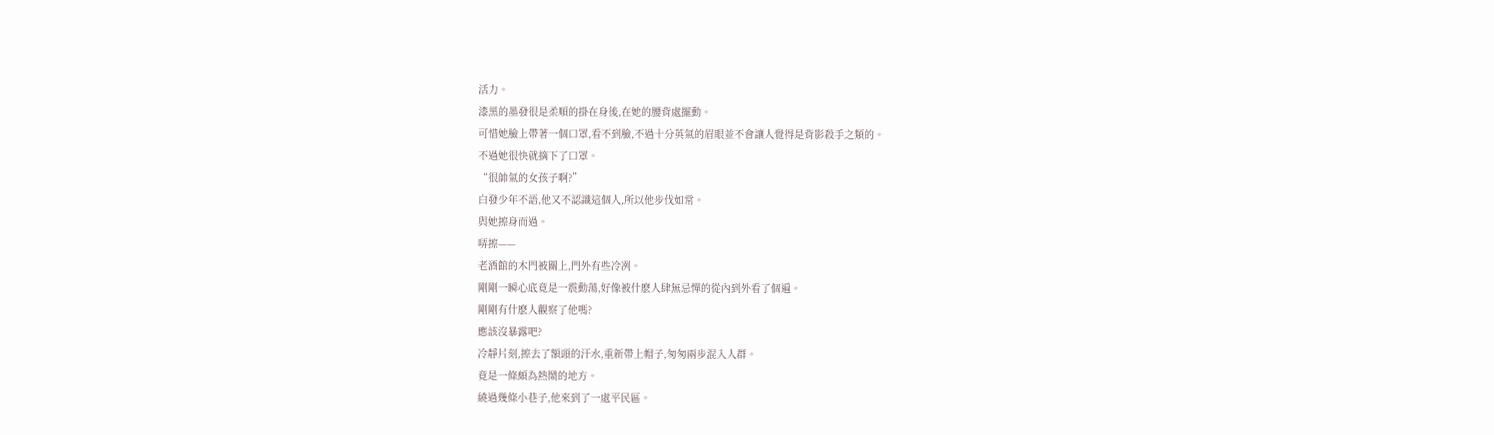活力。
漆黑的墨發很是柔順的掛在身後,在她的腰背處擺動。
可惜她臉上帶著一個口罩,看不到臉,不過十分英氣的眉眼並不會讓人覺得是背影殺手之類的。
不過她很快就摘下了口罩。
“很帥氣的女孩子啊?”
白發少年不語,他又不認識這個人,所以他步伐如常。
與她擦身而過。
哢擦——
老酒館的木門被關上,門外有些冷冽。
剛剛一瞬心底竟是一震動蕩,好像被什麽人肆無忌憚的從內到外看了個遍。
剛剛有什麽人觀察了他嗎?
應該沒暴露吧?
冷靜片刻,擦去了額頭的汗水,重新帶上帽子,匆匆兩步混入人群。
竟是一條頗為熱鬧的地方。
繞過幾條小巷子,他來到了一處平民區。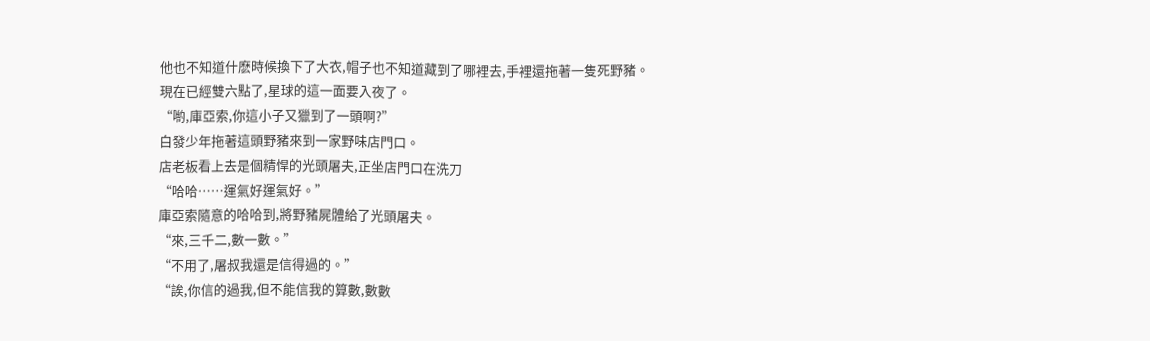他也不知道什麽時候換下了大衣,帽子也不知道藏到了哪裡去,手裡還拖著一隻死野豬。
現在已經雙六點了,星球的這一面要入夜了。
“喲,庫亞索,你這小子又獵到了一頭啊?”
白發少年拖著這頭野豬來到一家野味店門口。
店老板看上去是個精悍的光頭屠夫,正坐店門口在洗刀
“哈哈……運氣好運氣好。”
庫亞索隨意的哈哈到,將野豬屍體給了光頭屠夫。
“來,三千二,數一數。”
“不用了,屠叔我還是信得過的。”
“誒,你信的過我,但不能信我的算數,數數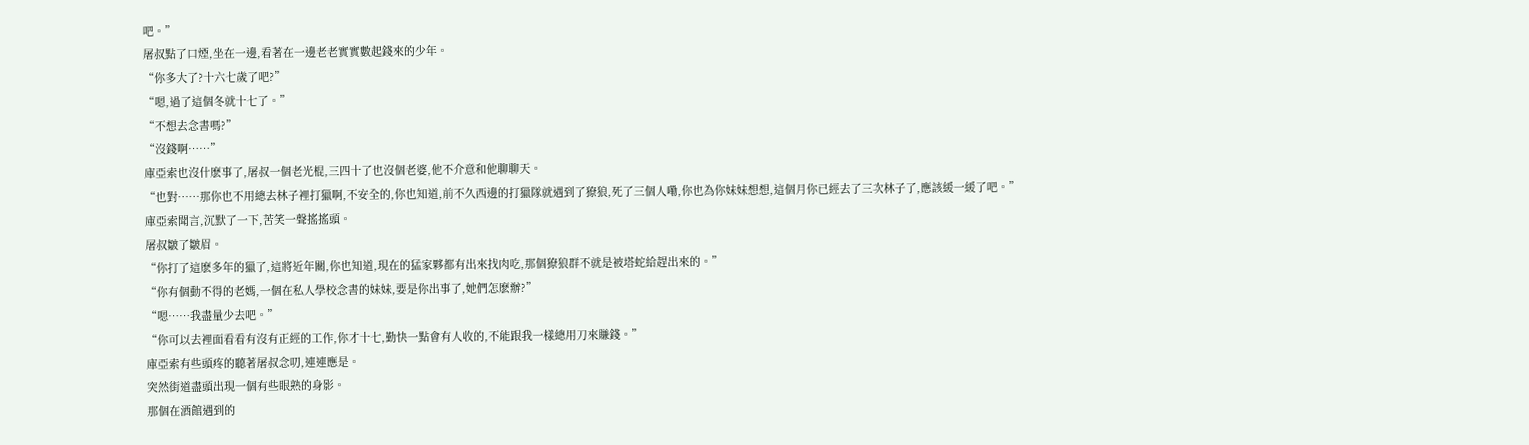吧。”
屠叔點了口煙,坐在一邊,看著在一邊老老實實數起錢來的少年。
“你多大了?十六七歲了吧?”
“嗯,過了這個冬就十七了。”
“不想去念書嗎?”
“沒錢啊……”
庫亞索也沒什麽事了,屠叔一個老光棍,三四十了也沒個老婆,他不介意和他聊聊天。
“也對……那你也不用總去林子裡打獵啊,不安全的,你也知道,前不久西邊的打獵隊就遇到了獠狼,死了三個人嘞,你也為你妹妹想想,這個月你已經去了三次林子了,應該緩一緩了吧。”
庫亞索聞言,沉默了一下,苦笑一聲搖搖頭。
屠叔皺了皺眉。
“你打了這麽多年的獵了,這將近年關,你也知道,現在的猛家夥都有出來找肉吃,那個獠狼群不就是被塔蛇給趕出來的。”
“你有個動不得的老媽,一個在私人學校念書的妹妹,要是你出事了,她們怎麽辦?”
“嗯……我盡量少去吧。”
“你可以去裡面看看有沒有正經的工作,你才十七,勤快一點會有人收的,不能跟我一樣總用刀來賺錢。”
庫亞索有些頭疼的聽著屠叔念叨,連連應是。
突然街道盡頭出現一個有些眼熟的身影。
那個在酒館遇到的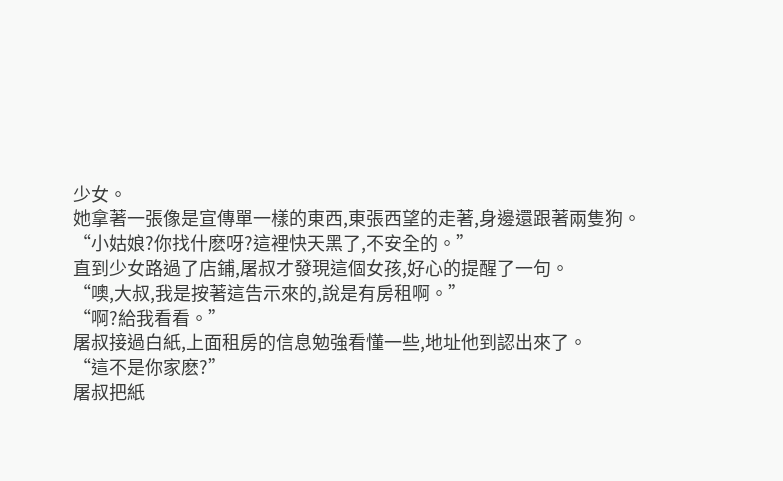少女。
她拿著一張像是宣傳單一樣的東西,東張西望的走著,身邊還跟著兩隻狗。
“小姑娘?你找什麽呀?這裡快天黑了,不安全的。”
直到少女路過了店鋪,屠叔才發現這個女孩,好心的提醒了一句。
“噢,大叔,我是按著這告示來的,說是有房租啊。”
“啊?給我看看。”
屠叔接過白紙,上面租房的信息勉強看懂一些,地址他到認出來了。
“這不是你家麽?”
屠叔把紙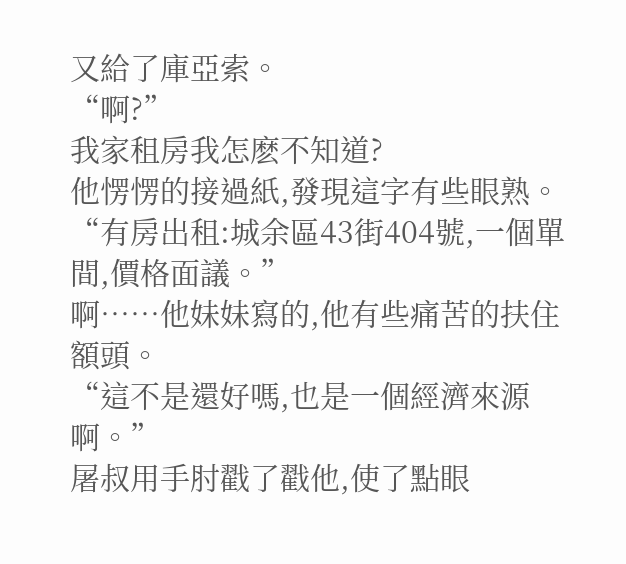又給了庫亞索。
“啊?”
我家租房我怎麽不知道?
他愣愣的接過紙,發現這字有些眼熟。
“有房出租:城余區43街404號,一個單間,價格面議。”
啊……他妹妹寫的,他有些痛苦的扶住額頭。
“這不是還好嗎,也是一個經濟來源啊。”
屠叔用手肘戳了戳他,使了點眼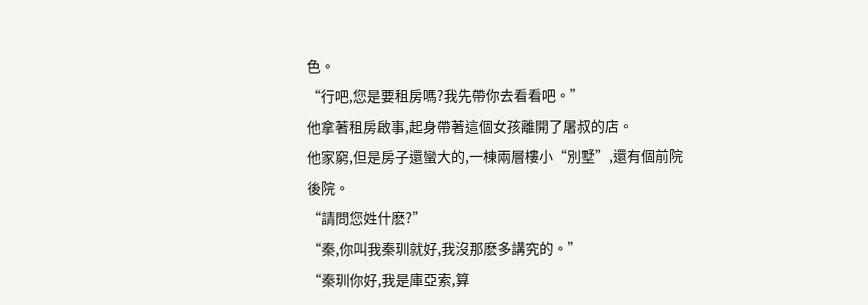色。
“行吧,您是要租房嗎?我先帶你去看看吧。”
他拿著租房啟事,起身帶著這個女孩離開了屠叔的店。
他家窮,但是房子還蠻大的,一棟兩層樓小“別墅”,還有個前院後院。
“請問您姓什麽?”
“秦,你叫我秦玔就好,我沒那麽多講究的。”
“秦玔你好,我是庫亞索,算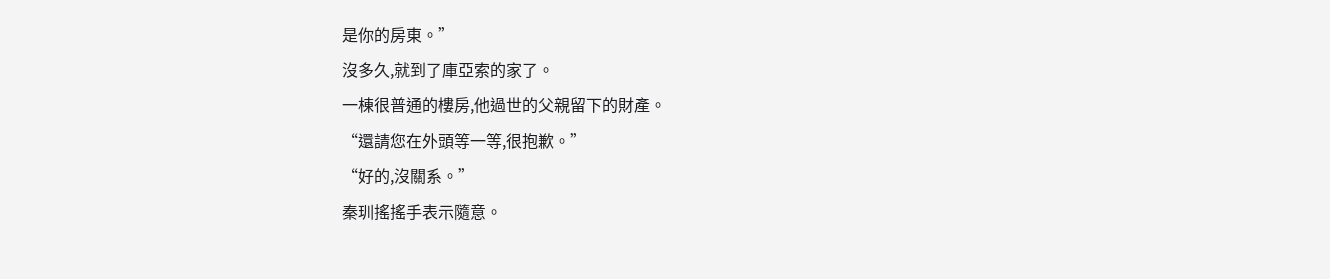是你的房東。”
沒多久,就到了庫亞索的家了。
一棟很普通的樓房,他過世的父親留下的財產。
“還請您在外頭等一等,很抱歉。”
“好的,沒關系。”
秦玔搖搖手表示隨意。